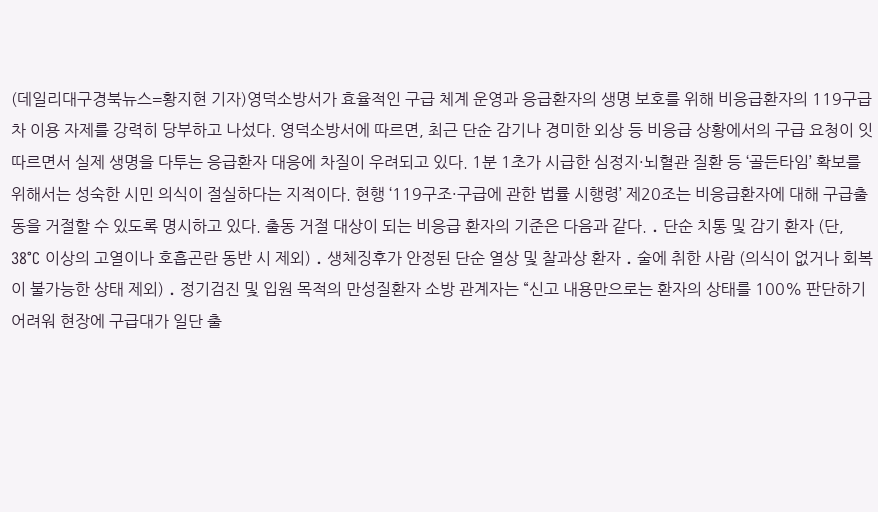(데일리대구경북뉴스=황지현 기자)영덕소방서가 효율적인 구급 체계 운영과 응급환자의 생명 보호를 위해 비응급환자의 119구급차 이용 자제를 강력히 당부하고 나섰다. 영덕소방서에 따르면, 최근 단순 감기나 경미한 외상 등 비응급 상황에서의 구급 요청이 잇따르면서 실제 생명을 다투는 응급환자 대응에 차질이 우려되고 있다. 1분 1초가 시급한 심정지·뇌혈관 질환 등 ‘골든타임’ 확보를 위해서는 성숙한 시민 의식이 절실하다는 지적이다. 현행 ‘119구조·구급에 관한 법률 시행령’ 제20조는 비응급환자에 대해 구급출동을 거절할 수 있도록 명시하고 있다. 출동 거절 대상이 되는 비응급 환자의 기준은 다음과 같다. ․ 단순 치통 및 감기 환자 (단, 38°C 이상의 고열이나 호흡곤란 동반 시 제외) ․ 생체징후가 안정된 단순 열상 및 찰과상 환자 ․ 술에 취한 사람 (의식이 없거나 회복이 불가능한 상태 제외) ․ 정기검진 및 입원 목적의 만성질환자 소방 관계자는 “신고 내용만으로는 환자의 상태를 100% 판단하기 어려워 현장에 구급대가 일단 출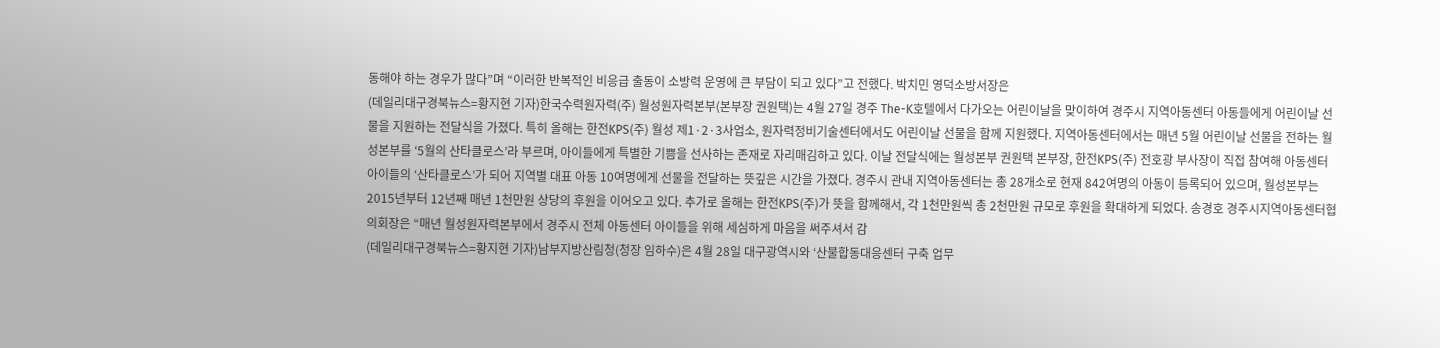동해야 하는 경우가 많다”며 “이러한 반복적인 비응급 출동이 소방력 운영에 큰 부담이 되고 있다”고 전했다. 박치민 영덕소방서장은
(데일리대구경북뉴스=황지현 기자)한국수력원자력(주) 월성원자력본부(본부장 권원택)는 4월 27일 경주 The-K호텔에서 다가오는 어린이날을 맞이하여 경주시 지역아동센터 아동들에게 어린이날 선물을 지원하는 전달식을 가졌다. 특히 올해는 한전KPS(주) 월성 제1·2·3사업소, 원자력정비기술센터에서도 어린이날 선물을 함께 지원했다. 지역아동센터에서는 매년 5월 어린이날 선물을 전하는 월성본부를 ‘5월의 산타클로스’라 부르며, 아이들에게 특별한 기쁨을 선사하는 존재로 자리매김하고 있다. 이날 전달식에는 월성본부 권원택 본부장, 한전KPS(주) 전호광 부사장이 직접 참여해 아동센터 아이들의 ‘산타클로스’가 되어 지역별 대표 아동 10여명에게 선물을 전달하는 뜻깊은 시간을 가졌다. 경주시 관내 지역아동센터는 총 28개소로 현재 842여명의 아동이 등록되어 있으며, 월성본부는 2015년부터 12년째 매년 1천만원 상당의 후원을 이어오고 있다. 추가로 올해는 한전KPS(주)가 뜻을 함께해서, 각 1천만원씩 총 2천만원 규모로 후원을 확대하게 되었다. 송경호 경주시지역아동센터협의회장은 “매년 월성원자력본부에서 경주시 전체 아동센터 아이들을 위해 세심하게 마음을 써주셔서 감
(데일리대구경북뉴스=황지현 기자)남부지방산림청(청장 임하수)은 4월 28일 대구광역시와 ‘산불합동대응센터 구축 업무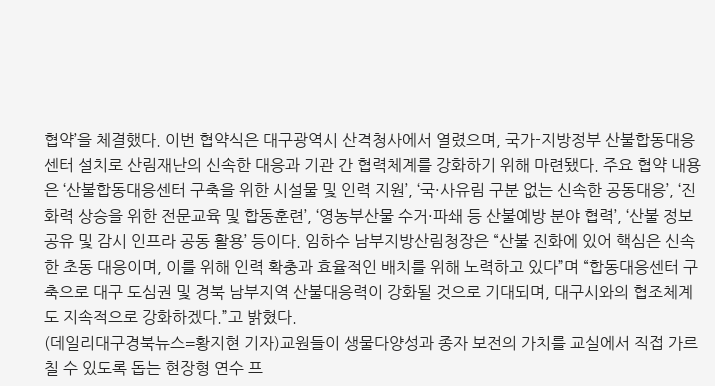협약’을 체결했다. 이번 협약식은 대구광역시 산격청사에서 열렸으며, 국가-지방정부 산불합동대응센터 설치로 산림재난의 신속한 대응과 기관 간 협력체계를 강화하기 위해 마련됐다. 주요 협약 내용은 ‘산불합동대응센터 구축을 위한 시설물 및 인력 지원’, ‘국·사유림 구분 없는 신속한 공동대응’, ‘진화력 상승을 위한 전문교육 및 합동훈련’, ‘영농부산물 수거·파쇄 등 산불예방 분야 협력’, ‘산불 정보공유 및 감시 인프라 공동 활용’ 등이다. 임하수 남부지방산림청장은 “산불 진화에 있어 핵심은 신속한 초동 대응이며, 이를 위해 인력 확충과 효율적인 배치를 위해 노력하고 있다”며 “합동대응센터 구축으로 대구 도심권 및 경북 남부지역 산불대응력이 강화될 것으로 기대되며, 대구시와의 협조체계도 지속적으로 강화하겠다.”고 밝혔다.
(데일리대구경북뉴스=황지현 기자)교원들이 생물다양성과 종자 보전의 가치를 교실에서 직접 가르칠 수 있도록 돕는 현장형 연수 프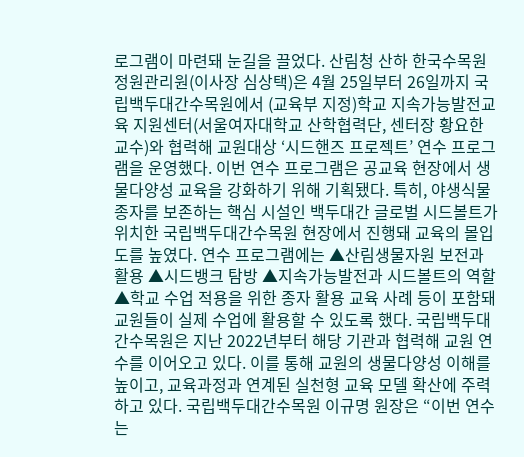로그램이 마련돼 눈길을 끌었다. 산림청 산하 한국수목원정원관리원(이사장 심상택)은 4월 25일부터 26일까지 국립백두대간수목원에서 (교육부 지정)학교 지속가능발전교육 지원센터(서울여자대학교 산학협력단, 센터장 황요한 교수)와 협력해 교원대상 ‘시드핸즈 프로젝트’ 연수 프로그램을 운영했다. 이번 연수 프로그램은 공교육 현장에서 생물다양성 교육을 강화하기 위해 기획됐다. 특히, 야생식물 종자를 보존하는 핵심 시설인 백두대간 글로벌 시드볼트가 위치한 국립백두대간수목원 현장에서 진행돼 교육의 몰입도를 높였다. 연수 프로그램에는 ▲산림생물자원 보전과 활용 ▲시드뱅크 탐방 ▲지속가능발전과 시드볼트의 역할 ▲학교 수업 적용을 위한 종자 활용 교육 사례 등이 포함돼 교원들이 실제 수업에 활용할 수 있도록 했다. 국립백두대간수목원은 지난 2022년부터 해당 기관과 협력해 교원 연수를 이어오고 있다. 이를 통해 교원의 생물다양성 이해를 높이고, 교육과정과 연계된 실천형 교육 모델 확산에 주력하고 있다. 국립백두대간수목원 이규명 원장은 “이번 연수는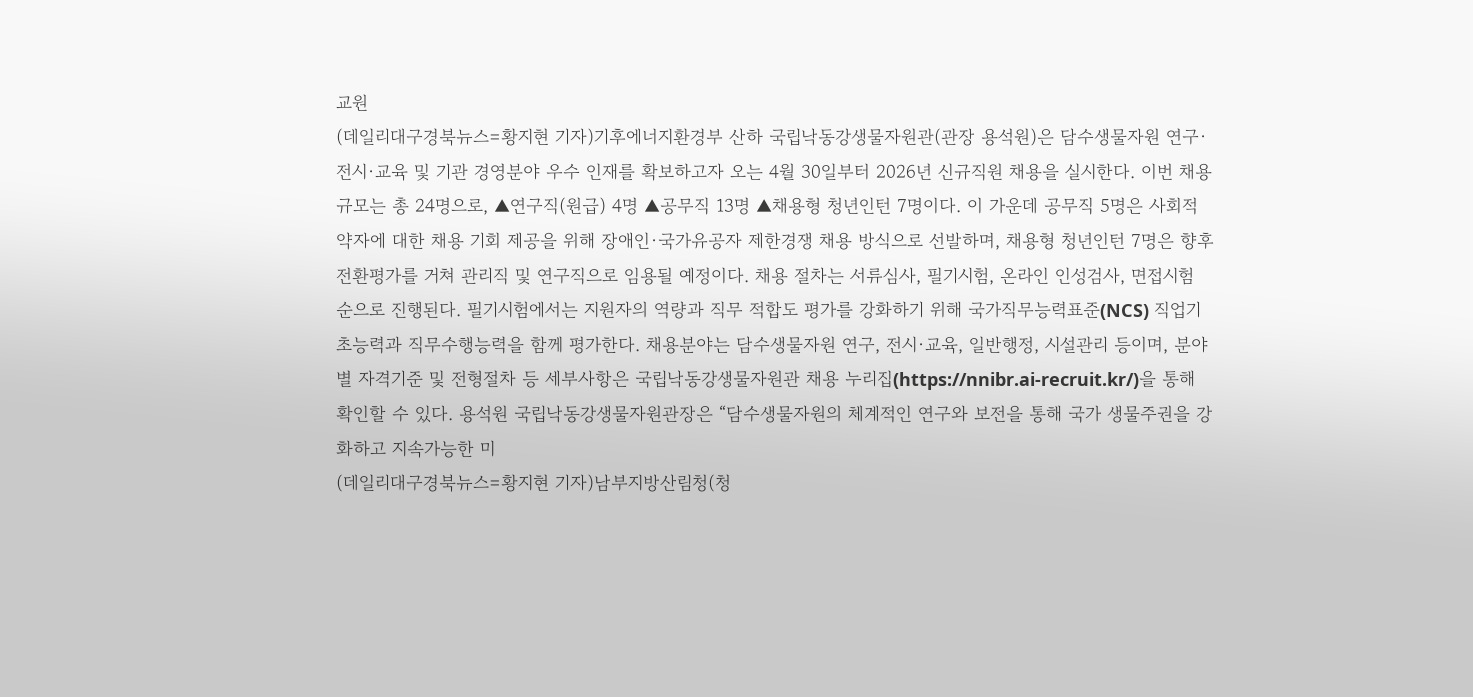교원
(데일리대구경북뉴스=황지현 기자)기후에너지환경부 산하 국립낙동강생물자원관(관장 용석원)은 담수생물자원 연구·전시·교육 및 기관 경영분야 우수 인재를 확보하고자 오는 4월 30일부터 2026년 신규직원 채용을 실시한다. 이번 채용 규모는 총 24명으로, ▲연구직(원급) 4명 ▲공무직 13명 ▲채용형 청년인턴 7명이다. 이 가운데 공무직 5명은 사회적 약자에 대한 채용 기회 제공을 위해 장애인·국가유공자 제한경쟁 채용 방식으로 선발하며, 채용형 청년인턴 7명은 향후 전환평가를 거쳐 관리직 및 연구직으로 임용될 예정이다. 채용 절차는 서류심사, 필기시험, 온라인 인성검사, 면접시험 순으로 진행된다. 필기시험에서는 지원자의 역량과 직무 적합도 평가를 강화하기 위해 국가직무능력표준(NCS) 직업기초능력과 직무수행능력을 함께 평가한다. 채용분야는 담수생물자원 연구, 전시·교육, 일반행정, 시설관리 등이며, 분야별 자격기준 및 전형절차 등 세부사항은 국립낙동강생물자원관 채용 누리집(https://nnibr.ai-recruit.kr/)을 통해 확인할 수 있다. 용석원 국립낙동강생물자원관장은 “담수생물자원의 체계적인 연구와 보전을 통해 국가 생물주권을 강화하고 지속가능한 미
(데일리대구경북뉴스=황지현 기자)남부지방산림청(청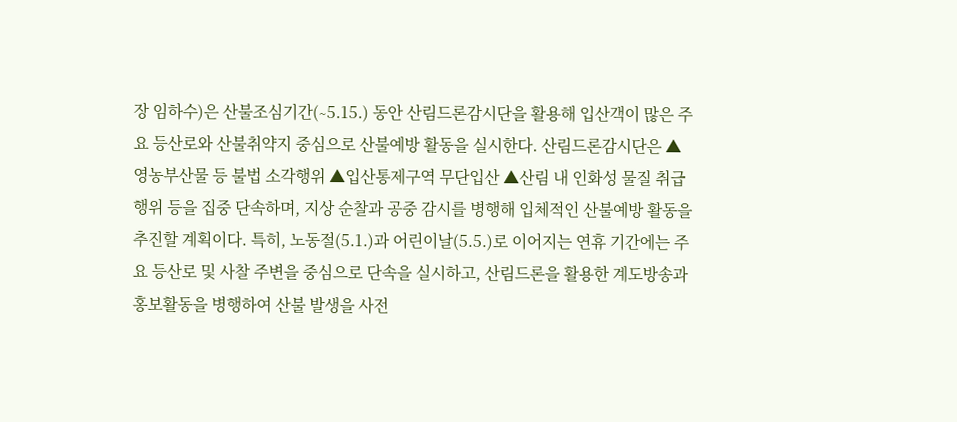장 임하수)은 산불조심기간(∼5.15.) 동안 산림드론감시단을 활용해 입산객이 많은 주요 등산로와 산불취약지 중심으로 산불예방 활동을 실시한다. 산림드론감시단은 ▲영농부산물 등 불법 소각행위 ▲입산통제구역 무단입산 ▲산림 내 인화성 물질 취급행위 등을 집중 단속하며, 지상 순찰과 공중 감시를 병행해 입체적인 산불예방 활동을 추진할 계획이다. 특히, 노동절(5.1.)과 어린이날(5.5.)로 이어지는 연휴 기간에는 주요 등산로 및 사찰 주변을 중심으로 단속을 실시하고, 산림드론을 활용한 계도방송과 홍보활동을 병행하여 산불 발생을 사전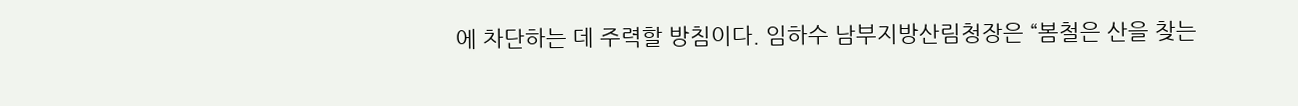에 차단하는 데 주력할 방침이다. 임하수 남부지방산림청장은 “봄철은 산을 찾는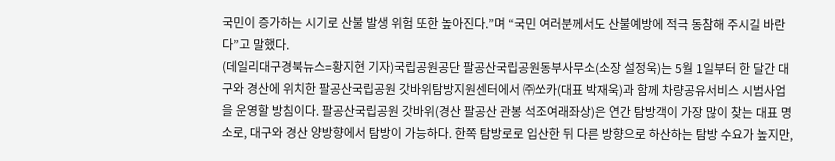국민이 증가하는 시기로 산불 발생 위험 또한 높아진다.”며 “국민 여러분께서도 산불예방에 적극 동참해 주시길 바란다”고 말했다.
(데일리대구경북뉴스=황지현 기자)국립공원공단 팔공산국립공원동부사무소(소장 설정욱)는 5월 1일부터 한 달간 대구와 경산에 위치한 팔공산국립공원 갓바위탐방지원센터에서 ㈜쏘카(대표 박재욱)과 함께 차량공유서비스 시범사업을 운영할 방침이다. 팔공산국립공원 갓바위(경산 팔공산 관봉 석조여래좌상)은 연간 탐방객이 가장 많이 찾는 대표 명소로, 대구와 경산 양방향에서 탐방이 가능하다. 한쪽 탐방로로 입산한 뒤 다른 방향으로 하산하는 탐방 수요가 높지만,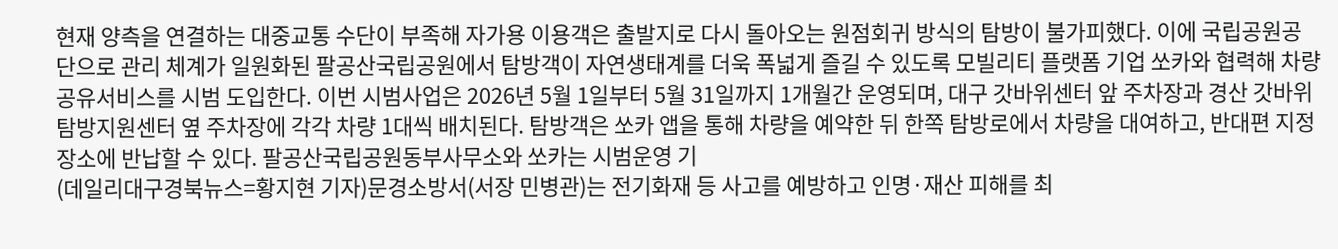현재 양측을 연결하는 대중교통 수단이 부족해 자가용 이용객은 출발지로 다시 돌아오는 원점회귀 방식의 탐방이 불가피했다. 이에 국립공원공단으로 관리 체계가 일원화된 팔공산국립공원에서 탐방객이 자연생태계를 더욱 폭넓게 즐길 수 있도록 모빌리티 플랫폼 기업 쏘카와 협력해 차량공유서비스를 시범 도입한다. 이번 시범사업은 2026년 5월 1일부터 5월 31일까지 1개월간 운영되며, 대구 갓바위센터 앞 주차장과 경산 갓바위탐방지원센터 옆 주차장에 각각 차량 1대씩 배치된다. 탐방객은 쏘카 앱을 통해 차량을 예약한 뒤 한쪽 탐방로에서 차량을 대여하고, 반대편 지정 장소에 반납할 수 있다. 팔공산국립공원동부사무소와 쏘카는 시범운영 기
(데일리대구경북뉴스=황지현 기자)문경소방서(서장 민병관)는 전기화재 등 사고를 예방하고 인명·재산 피해를 최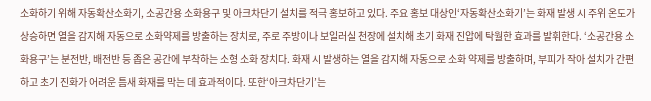소화하기 위해 자동확산소화기, 소공간용 소화용구 및 아크차단기 설치를 적극 홍보하고 있다. 주요 홍보 대상인‘자동확산소화기’는 화재 발생 시 주위 온도가 상승하면 열을 감지해 자동으로 소화약제를 방출하는 장치로, 주로 주방이나 보일러실 천장에 설치해 초기 화재 진압에 탁월한 효과를 발휘한다. ‘소공간용 소화용구’는 분전반, 배전반 등 좁은 공간에 부착하는 소형 소화 장치다. 화재 시 발생하는 열을 감지해 자동으로 소화 약제를 방출하며, 부피가 작아 설치가 간편하고 초기 진화가 어려운 틈새 화재를 막는 데 효과적이다. 또한‘아크차단기’는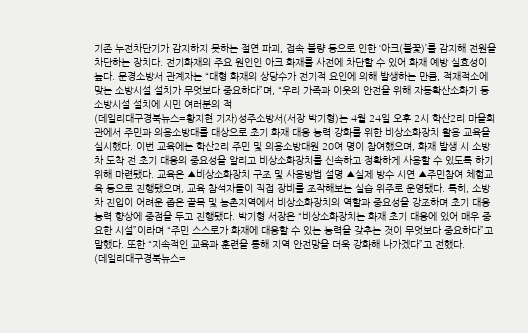기존 누전차단기가 감지하지 못하는 절연 파괴, 접속 불량 등으로 인한 ‘아크(불꽃)’를 감지해 전원을 차단하는 장치다. 전기화재의 주요 원인인 아크 화재를 사전에 차단할 수 있어 화재 예방 실효성이 높다. 문경소방서 관계자는 “대형 화재의 상당수가 전기적 요인에 의해 발생하는 만큼, 적재적소에 맞는 소방시설 설치가 무엇보다 중요하다”며, “우리 가족과 이웃의 안전을 위해 자동확산소화기 등 소방시설 설치에 시민 여러분의 적
(데일리대구경북뉴스=황지현 기자)성주소방서(서장 박기형)는 4월 24일 오후 2시 학산2리 마을회관에서 주민과 의용소방대를 대상으로 초기 화재 대응 능력 강화를 위한 비상소화장치 활용 교육을 실시했다. 이번 교육에는 학산2리 주민 및 의용소방대원 20여 명이 참여했으며, 화재 발생 시 소방차 도착 전 초기 대응의 중요성을 알리고 비상소화장치를 신속하고 정확하게 사용할 수 있도록 하기 위해 마련됐다. 교육은 ▲비상소화장치 구조 및 사용방법 설명 ▲실제 방수 시연 ▲주민참여 체험교육 등으로 진행됐으며, 교육 참석자들이 직접 장비를 조작해보는 실습 위주로 운영됐다. 특히, 소방차 진입이 어려운 좁은 골목 및 농촌지역에서 비상소화장치의 역할과 중요성을 강조하며 초기 대응 능력 향상에 중점을 두고 진행됐다. 박기형 서장은 “비상소화장치는 화재 초기 대응에 있어 매우 중요한 시설”이라며 “주민 스스로가 화재에 대응할 수 있는 능력을 갖추는 것이 무엇보다 중요하다”고 말했다. 또한 “지속적인 교육과 훈련을 통해 지역 안전망을 더욱 강화해 나가겠다”고 전했다.
(데일리대구경북뉴스=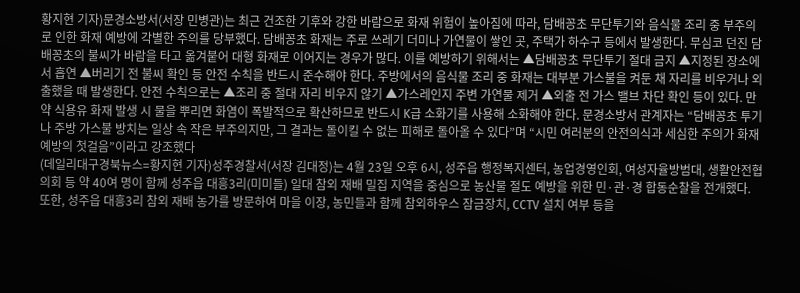황지현 기자)문경소방서(서장 민병관)는 최근 건조한 기후와 강한 바람으로 화재 위험이 높아짐에 따라, 담배꽁초 무단투기와 음식물 조리 중 부주의로 인한 화재 예방에 각별한 주의를 당부했다. 담배꽁초 화재는 주로 쓰레기 더미나 가연물이 쌓인 곳, 주택가 하수구 등에서 발생한다. 무심코 던진 담배꽁초의 불씨가 바람을 타고 옮겨붙어 대형 화재로 이어지는 경우가 많다. 이를 예방하기 위해서는 ▲담배꽁초 무단투기 절대 금지 ▲지정된 장소에서 흡연 ▲버리기 전 불씨 확인 등 안전 수칙을 반드시 준수해야 한다. 주방에서의 음식물 조리 중 화재는 대부분 가스불을 켜둔 채 자리를 비우거나 외출했을 때 발생한다. 안전 수칙으로는 ▲조리 중 절대 자리 비우지 않기 ▲가스레인지 주변 가연물 제거 ▲외출 전 가스 밸브 차단 확인 등이 있다. 만약 식용유 화재 발생 시 물을 뿌리면 화염이 폭발적으로 확산하므로 반드시 K급 소화기를 사용해 소화해야 한다. 문경소방서 관계자는 “담배꽁초 투기나 주방 가스불 방치는 일상 속 작은 부주의지만, 그 결과는 돌이킬 수 없는 피해로 돌아올 수 있다”며 “시민 여러분의 안전의식과 세심한 주의가 화재 예방의 첫걸음”이라고 강조했다
(데일리대구경북뉴스=황지현 기자)성주경찰서(서장 김대정)는 4월 23일 오후 6시, 성주읍 행정복지센터, 농업경영인회, 여성자율방범대, 생활안전협의회 등 약 40여 명이 함께 성주읍 대흥3리(미미들) 일대 참외 재배 밀집 지역을 중심으로 농산물 절도 예방을 위한 민·관·경 합동순찰을 전개했다. 또한, 성주읍 대흥3리 참외 재배 농가를 방문하여 마을 이장, 농민들과 함께 참외하우스 잠금장치, CCTV 설치 여부 등을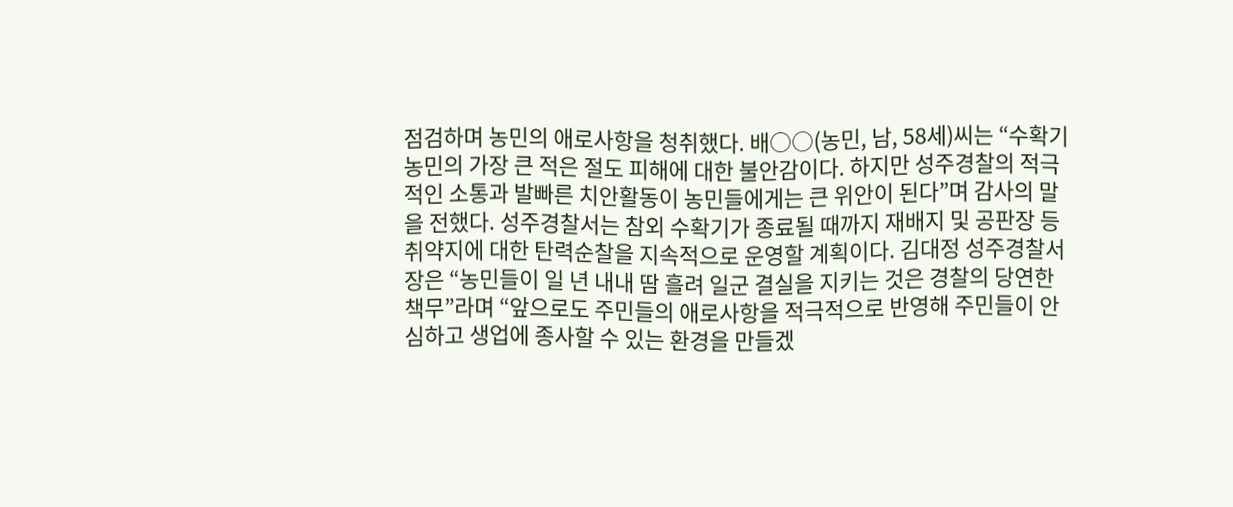점검하며 농민의 애로사항을 청취했다. 배○○(농민, 남, 58세)씨는 “수확기 농민의 가장 큰 적은 절도 피해에 대한 불안감이다. 하지만 성주경찰의 적극적인 소통과 발빠른 치안활동이 농민들에게는 큰 위안이 된다”며 감사의 말을 전했다. 성주경찰서는 참외 수확기가 종료될 때까지 재배지 및 공판장 등 취약지에 대한 탄력순찰을 지속적으로 운영할 계획이다. 김대정 성주경찰서장은 “농민들이 일 년 내내 땀 흘려 일군 결실을 지키는 것은 경찰의 당연한 책무”라며 “앞으로도 주민들의 애로사항을 적극적으로 반영해 주민들이 안심하고 생업에 종사할 수 있는 환경을 만들겠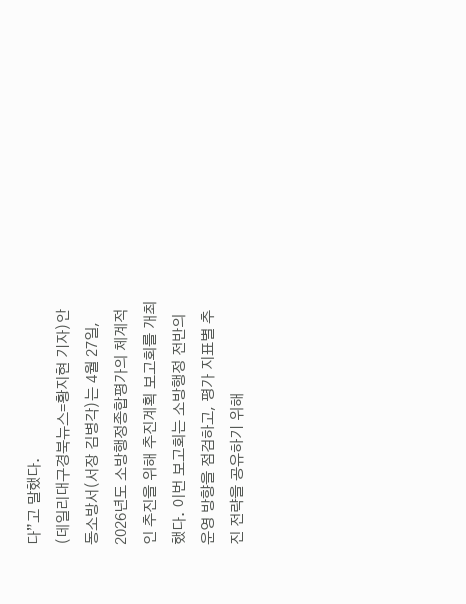다”고 말했다.
(데일리대구경북뉴스=황지현 기자)안동소방서(서장 김병각)는 4월 27일, 2026년도 소방행정종합평가의 체계적인 추진을 위해 추진계획 보고회를 개최했다. 이번 보고회는 소방행정 전반의 운영 방향을 점검하고, 평가 지표별 추진 전략을 공유하기 위해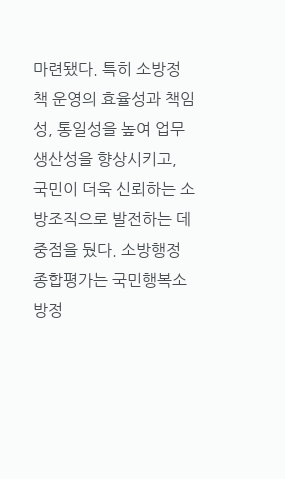마련됐다. 특히 소방정책 운영의 효율성과 책임성, 통일성을 높여 업무 생산성을 향상시키고, 국민이 더욱 신뢰하는 소방조직으로 발전하는 데 중점을 뒀다. 소방행정종합평가는 국민행복소방정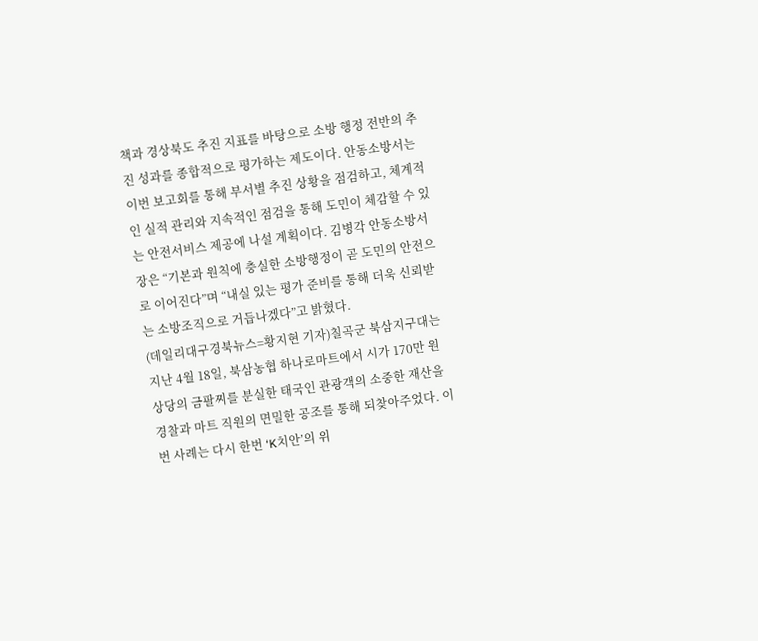책과 경상북도 추진 지표를 바탕으로 소방 행정 전반의 추진 성과를 종합적으로 평가하는 제도이다. 안동소방서는 이번 보고회를 통해 부서별 추진 상황을 점검하고, 체계적인 실적 관리와 지속적인 점검을 통해 도민이 체감할 수 있는 안전서비스 제공에 나설 계획이다. 김병각 안동소방서장은 “기본과 원칙에 충실한 소방행정이 곧 도민의 안전으로 이어진다”며 “내실 있는 평가 준비를 통해 더욱 신뢰받는 소방조직으로 거듭나겠다”고 밝혔다.
(데일리대구경북뉴스=황지현 기자)칠곡군 북삼지구대는 지난 4월 18일, 북삼농협 하나로마트에서 시가 170만 원 상당의 금팔찌를 분실한 태국인 관광객의 소중한 재산을 경찰과 마트 직원의 면밀한 공조를 통해 되찾아주었다. 이번 사례는 다시 한번 ‘K치안’의 위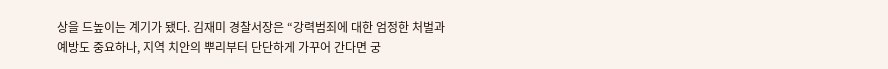상을 드높이는 계기가 됐다. 김재미 경찰서장은 “강력범죄에 대한 엄정한 처벌과 예방도 중요하나, 지역 치안의 뿌리부터 단단하게 가꾸어 간다면 궁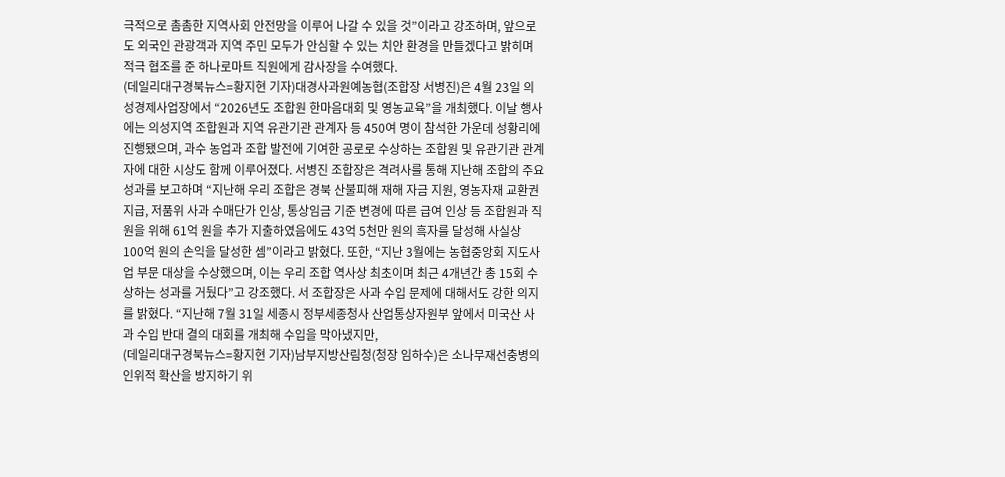극적으로 촘촘한 지역사회 안전망을 이루어 나갈 수 있을 것”이라고 강조하며, 앞으로도 외국인 관광객과 지역 주민 모두가 안심할 수 있는 치안 환경을 만들겠다고 밝히며 적극 협조를 준 하나로마트 직원에게 감사장을 수여했다.
(데일리대구경북뉴스=황지현 기자)대경사과원예농협(조합장 서병진)은 4월 23일 의성경제사업장에서 “2026년도 조합원 한마음대회 및 영농교육”을 개최했다. 이날 행사에는 의성지역 조합원과 지역 유관기관 관계자 등 450여 명이 참석한 가운데 성황리에 진행됐으며, 과수 농업과 조합 발전에 기여한 공로로 수상하는 조합원 및 유관기관 관계자에 대한 시상도 함께 이루어졌다. 서병진 조합장은 격려사를 통해 지난해 조합의 주요 성과를 보고하며 “지난해 우리 조합은 경북 산불피해 재해 자금 지원, 영농자재 교환권 지급, 저품위 사과 수매단가 인상, 통상임금 기준 변경에 따른 급여 인상 등 조합원과 직원을 위해 61억 원을 추가 지출하였음에도 43억 5천만 원의 흑자를 달성해 사실상 100억 원의 손익을 달성한 셈”이라고 밝혔다. 또한, “지난 3월에는 농협중앙회 지도사업 부문 대상을 수상했으며, 이는 우리 조합 역사상 최초이며 최근 4개년간 총 15회 수상하는 성과를 거뒀다”고 강조했다. 서 조합장은 사과 수입 문제에 대해서도 강한 의지를 밝혔다. “지난해 7월 31일 세종시 정부세종청사 산업통상자원부 앞에서 미국산 사과 수입 반대 결의 대회를 개최해 수입을 막아냈지만,
(데일리대구경북뉴스=황지현 기자)남부지방산림청(청장 임하수)은 소나무재선충병의 인위적 확산을 방지하기 위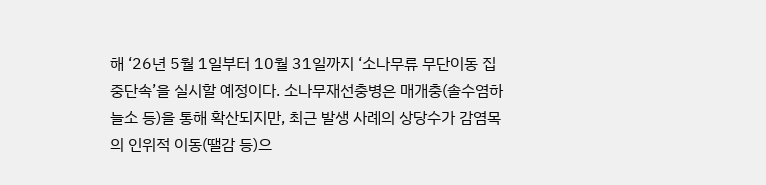해 ‘26년 5월 1일부터 10월 31일까지 ‘소나무류 무단이동 집중단속’을 실시할 예정이다. 소나무재선충병은 매개충(솔수염하늘소 등)을 통해 확산되지만, 최근 발생 사례의 상당수가 감염목의 인위적 이동(땔감 등)으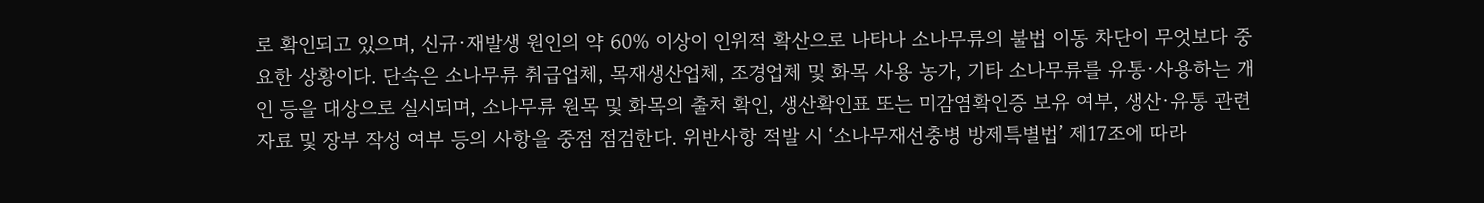로 확인되고 있으며, 신규·재발생 원인의 약 60% 이상이 인위적 확산으로 나타나 소나무류의 불법 이동 차단이 무엇보다 중요한 상황이다. 단속은 소나무류 취급업체, 목재생산업체, 조경업체 및 화목 사용 농가, 기타 소나무류를 유통·사용하는 개인 등을 대상으로 실시되며, 소나무류 원목 및 화목의 출처 확인, 생산확인표 또는 미감염확인증 보유 여부, 생산·유통 관련 자료 및 장부 작성 여부 등의 사항을 중점 점검한다. 위반사항 적발 시 ‘소나무재선충병 방제특별법’ 제17조에 따라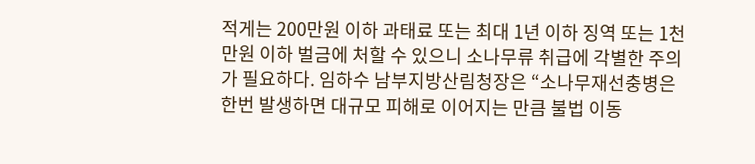적게는 200만원 이하 과태료 또는 최대 1년 이하 징역 또는 1천만원 이하 벌금에 처할 수 있으니 소나무류 취급에 각별한 주의가 필요하다. 임하수 남부지방산림청장은 “소나무재선충병은 한번 발생하면 대규모 피해로 이어지는 만큼 불법 이동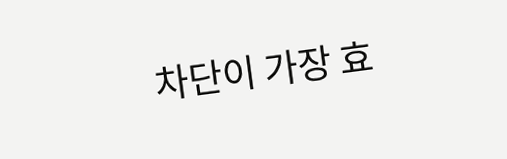차단이 가장 효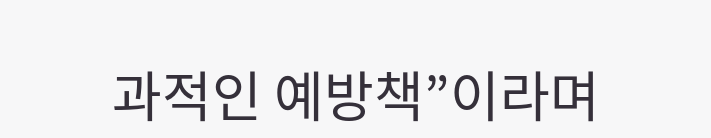과적인 예방책”이라며